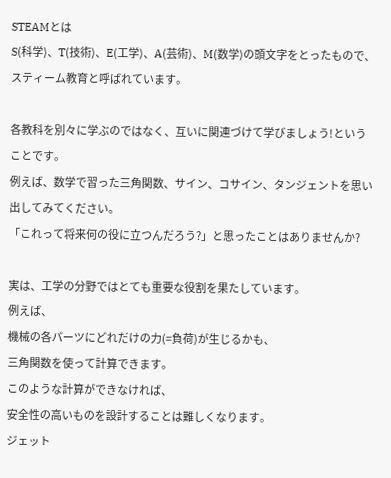STEAMとは
S(科学)、T(技術)、E(工学)、A(芸術)、M(数学)の頭文字をとったもので、
スティーム教育と呼ばれています。

各教科を別々に学ぶのではなく、互いに関連づけて学びましょう!ということです。
例えば、数学で習った三角関数、サイン、コサイン、タンジェントを思い出してみてください。
「これって将来何の役に立つんだろう?」と思ったことはありませんか?

実は、工学の分野ではとても重要な役割を果たしています。
例えば、
機械の各パーツにどれだけの力(=負荷)が生じるかも、
三角関数を使って計算できます。
このような計算ができなければ、
安全性の高いものを設計することは難しくなります。
ジェット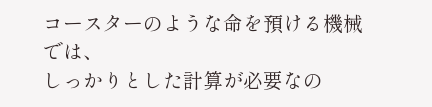コースターのような命を預ける機械では、
しっかりとした計算が必要なの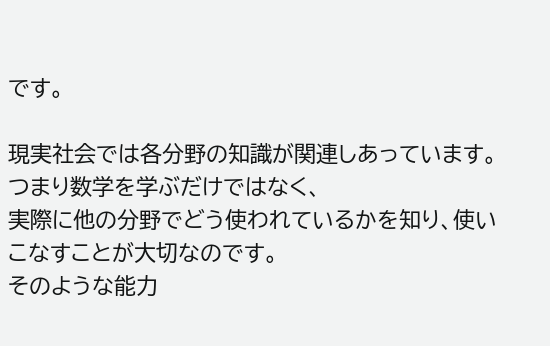です。

現実社会では各分野の知識が関連しあっています。
つまり数学を学ぶだけではなく、
実際に他の分野でどう使われているかを知り、使いこなすことが大切なのです。
そのような能力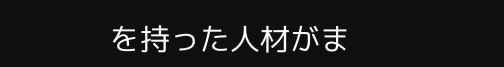を持った人材がま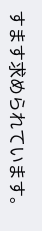すます求められています。